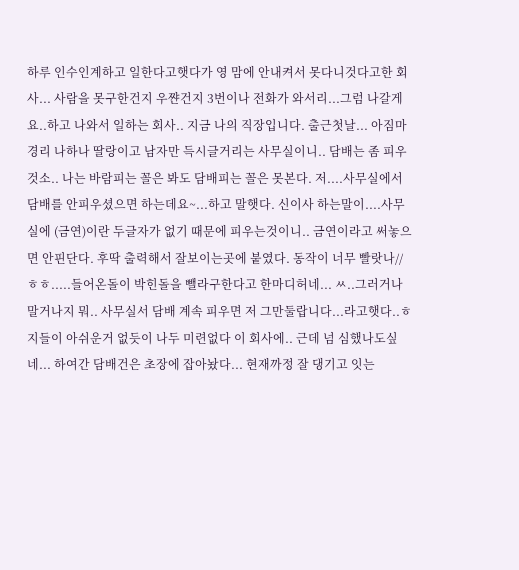하루 인수인계하고 일한다고햇다가 영 맘에 안내켜서 못다니것다고한 회사... 사람을 못구한건지 우쨘건지 3번이나 전화가 와서리...그럼 나갈게요..하고 나와서 일하는 회사.. 지금 나의 직장입니다. 출근첫날... 아짐마 경리 나하나 딸랑이고 남자만 득시글거리는 사무실이니.. 담배는 좀 피우것소.. 나는 바람피는 꼴은 봐도 담배피는 꼴은 못본다. 저....사무실에서 담배를 안피우셨으면 하는데요~...하고 말햇다. 신이사 하는말이....사무실에 (금연)이란 두글자가 없기 때문에 피우는것이니.. 금연이라고 써놓으면 안핀단다. 후딱 출력해서 잘보이는곳에 붙였다. 동작이 너무 빨랏나//ㅎㅎ.....들어온돌이 박힌돌을 뺄라구한다고 한마디허네... ㅆ..그러거나 말거나지 뭐.. 사무실서 담배 계속 피우면 저 그만둘랍니다...라고햇다..ㅎ 지들이 아쉬운거 없듯이 나두 미련없다 이 회사에.. 근데 넘 심했나도싶네... 하여간 담배건은 초장에 잡아놨다... 현재까정 잘 댕기고 잇는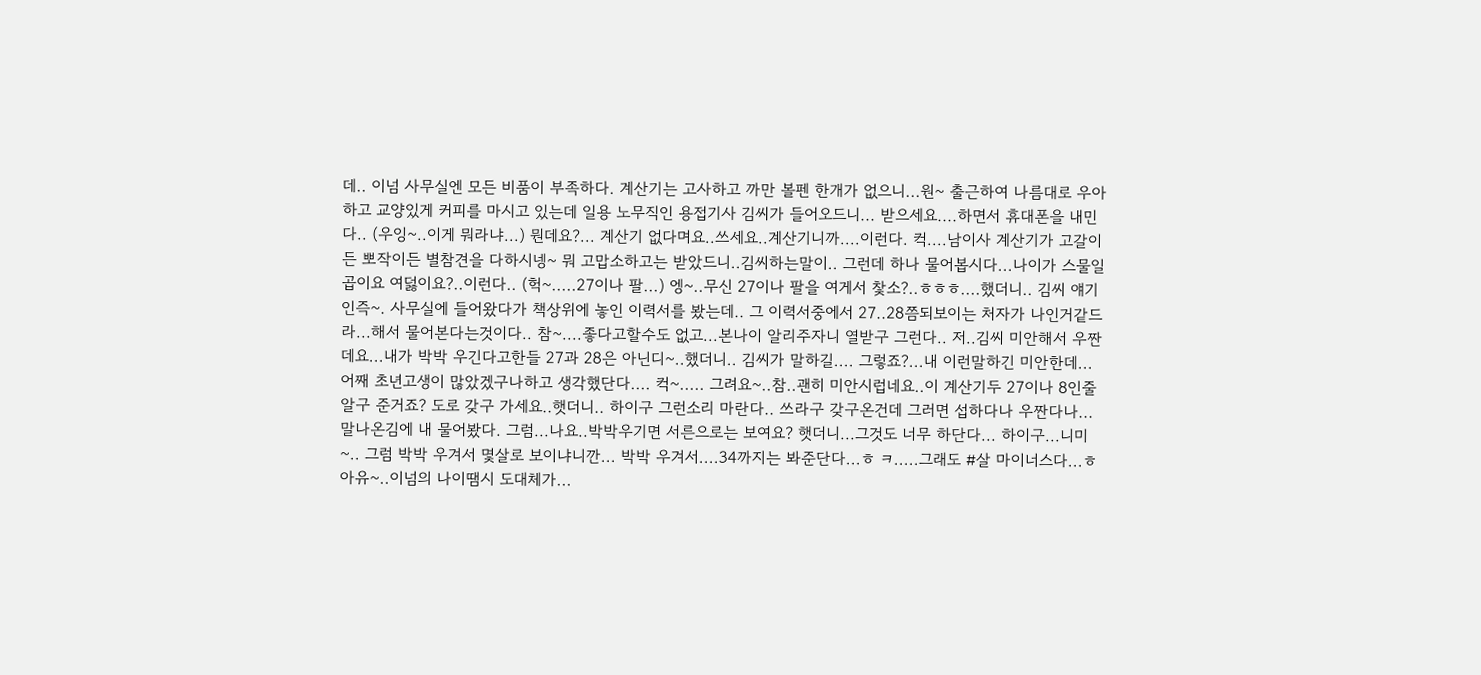데.. 이넘 사무실엔 모든 비품이 부족하다. 계산기는 고사하고 까만 볼펜 한개가 없으니...원~ 출근하여 나름대로 우아하고 교양있게 커피를 마시고 있는데 일용 노무직인 용접기사 김씨가 들어오드니... 받으세요....하면서 휴대폰을 내민다.. (우잉~..이게 뭐라냐...) 뭔데요?... 계산기 없다며요..쓰세요..계산기니까....이런다. 컥....남이사 계산기가 고갈이든 뽀작이든 별참견을 다하시넹~ 뭐 고맙소하고는 받았드니..김씨하는말이.. 그런데 하나 물어봅시다...나이가 스물일곱이요 여덣이요?..이런다.. (헉~.....27이나 팔...) 엥~..무신 27이나 팔을 여게서 찿소?..ㅎㅎㅎ....했더니.. 김씨 얘기인즉~. 사무실에 들어왔다가 책상위에 놓인 이력서를 봤는데.. 그 이력서중에서 27..28쯤되보이는 처자가 나인거같드라...해서 물어본다는것이다.. 참~....좋다고할수도 없고...본나이 알리주자니 열받구 그런다.. 저..김씨 미안해서 우짠데요...내가 박박 우긴다고한들 27과 28은 아닌디~..했더니.. 김씨가 말하길.... 그렇죠?...내 이런말하긴 미안한데...어째 초년고생이 많았겠구나하고 생각했단다.... 컥~..... 그려요~..참..괜히 미안시럽네요..이 계산기두 27이나 8인줄알구 준거죠? 도로 갖구 가세요..햇더니.. 하이구 그런소리 마란다.. 쓰라구 갖구온건데 그러면 섭하다나 우짠다나... 말나온김에 내 물어봤다. 그럼...나요..박박우기면 서른으로는 보여요? 햇더니...그것도 너무 하단다... 하이구...니미~.. 그럼 박박 우겨서 몇살로 보이냐니깐... 박박 우겨서....34까지는 봐준단다...ㅎ ㅋ.....그래도 #살 마이너스다...ㅎ 아유~..이넘의 나이땜시 도대체가...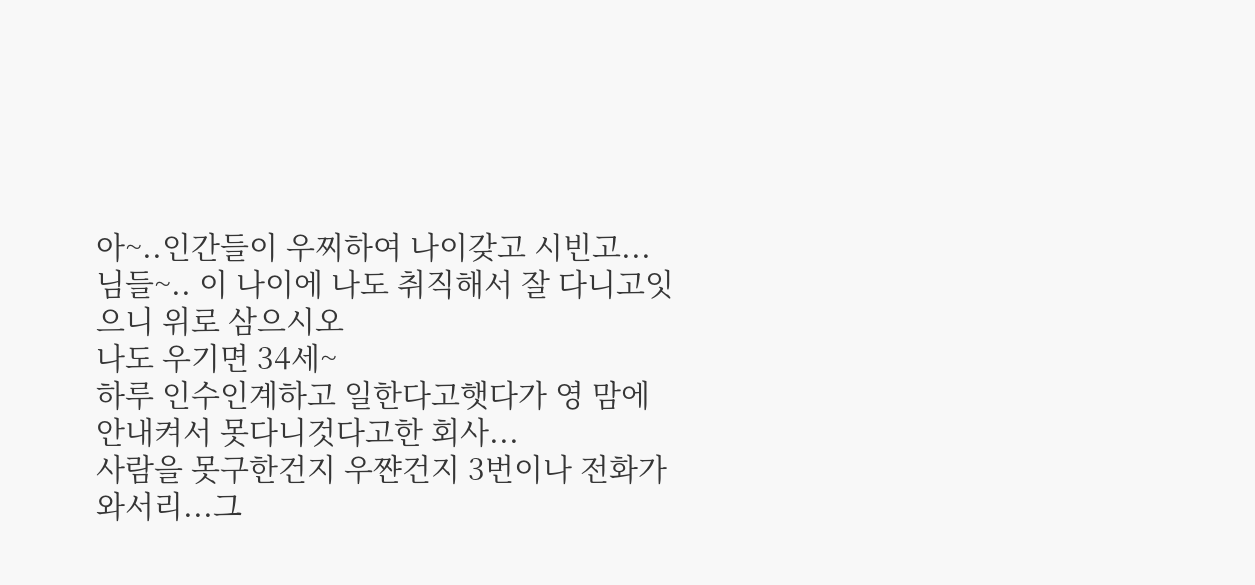아~..인간들이 우찌하여 나이갖고 시빈고... 님들~.. 이 나이에 나도 취직해서 잘 다니고잇으니 위로 삼으시오
나도 우기면 34세~
하루 인수인계하고 일한다고햇다가 영 맘에 안내켜서 못다니것다고한 회사...
사람을 못구한건지 우쨘건지 3번이나 전화가 와서리...그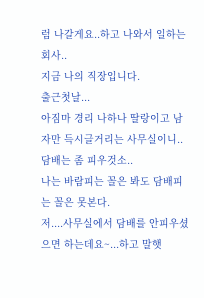럼 나갈게요..하고 나와서 일하는 회사..
지금 나의 직장입니다.
출근첫날...
아짐마 경리 나하나 딸랑이고 남자만 득시글거리는 사무실이니..
담배는 좀 피우것소..
나는 바람피는 꼴은 봐도 담배피는 꼴은 못본다.
저....사무실에서 담배를 안피우셨으면 하는데요~...하고 말햇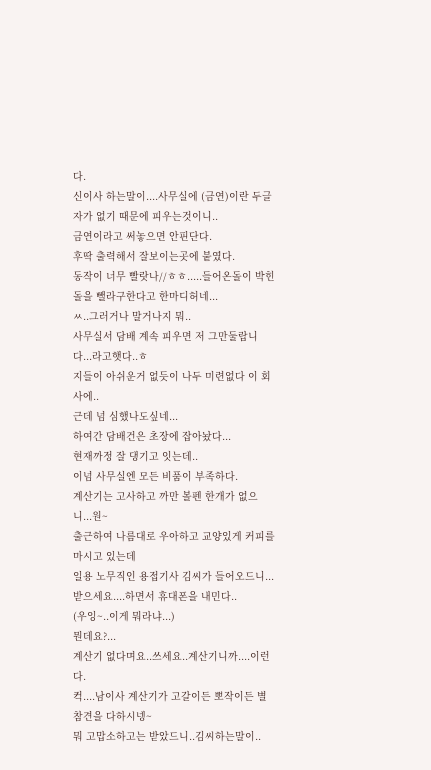다.
신이사 하는말이....사무실에 (금연)이란 두글자가 없기 때문에 피우는것이니..
금연이라고 써놓으면 안핀단다.
후딱 출력해서 잘보이는곳에 붙였다.
동작이 너무 빨랏나//ㅎㅎ.....들어온돌이 박힌돌을 뺄라구한다고 한마디허네...
ㅆ..그러거나 말거나지 뭐..
사무실서 담배 계속 피우면 저 그만둘랍니다...라고햇다..ㅎ
지들이 아쉬운거 없듯이 나두 미련없다 이 회사에..
근데 넘 심했나도싶네...
하여간 담배건은 초장에 잡아놨다...
현재까정 잘 댕기고 잇는데..
이넘 사무실엔 모든 비품이 부족하다.
계산기는 고사하고 까만 볼펜 한개가 없으니...원~
출근하여 나름대로 우아하고 교양있게 커피를 마시고 있는데
일용 노무직인 용접기사 김씨가 들어오드니...
받으세요....하면서 휴대폰을 내민다..
(우잉~..이게 뭐라냐...)
뭔데요?...
계산기 없다며요..쓰세요..계산기니까....이런다.
컥....남이사 계산기가 고갈이든 뽀작이든 별참견을 다하시넹~
뭐 고맙소하고는 받았드니..김씨하는말이..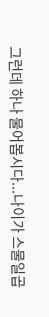그런데 하나 물어봅시다...나이가 스물일곱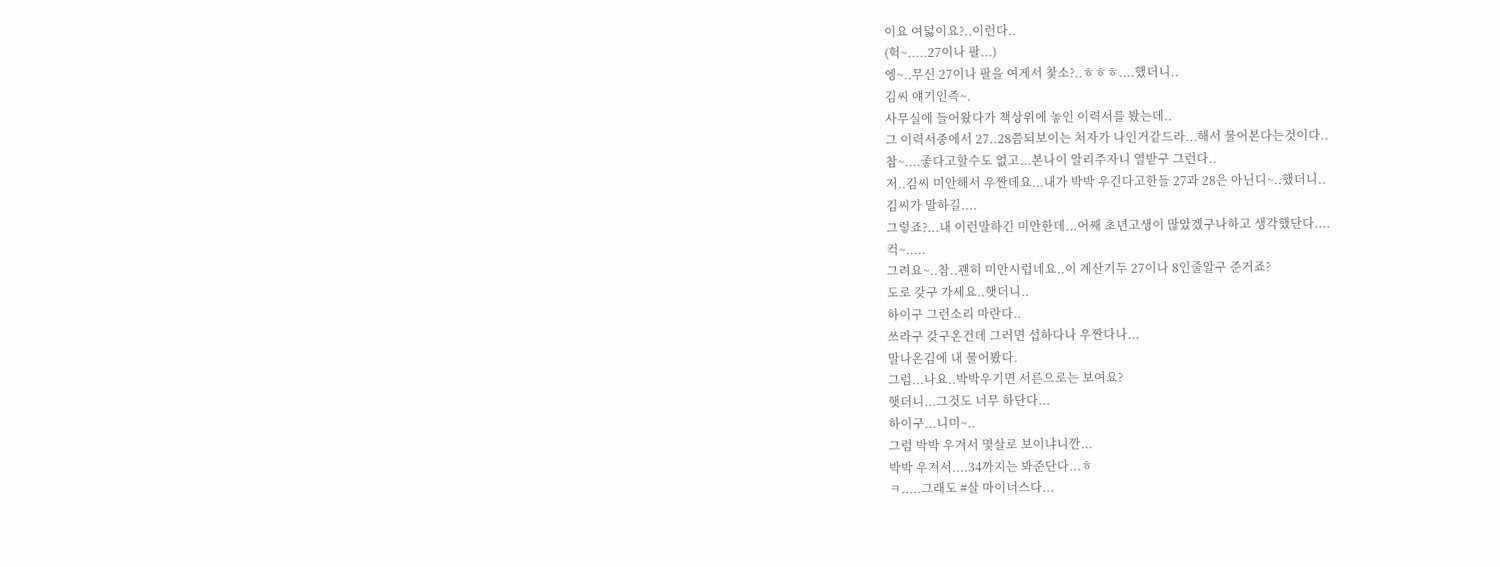이요 여덣이요?..이런다..
(헉~.....27이나 팔...)
엥~..무신 27이나 팔을 여게서 찿소?..ㅎㅎㅎ....했더니..
김씨 얘기인즉~.
사무실에 들어왔다가 책상위에 놓인 이력서를 봤는데..
그 이력서중에서 27..28쯤되보이는 처자가 나인거같드라...해서 물어본다는것이다..
참~....좋다고할수도 없고...본나이 알리주자니 열받구 그런다..
저..김씨 미안해서 우짠데요...내가 박박 우긴다고한들 27과 28은 아닌디~..했더니..
김씨가 말하길....
그렇죠?...내 이런말하긴 미안한데...어째 초년고생이 많았겠구나하고 생각했단다....
컥~.....
그려요~..참..괜히 미안시럽네요..이 계산기두 27이나 8인줄알구 준거죠?
도로 갖구 가세요..햇더니..
하이구 그런소리 마란다..
쓰라구 갖구온건데 그러면 섭하다나 우짠다나...
말나온김에 내 물어봤다.
그럼...나요..박박우기면 서른으로는 보여요?
햇더니...그것도 너무 하단다...
하이구...니미~..
그럼 박박 우겨서 몇살로 보이냐니깐...
박박 우겨서....34까지는 봐준단다...ㅎ
ㅋ.....그래도 #살 마이너스다...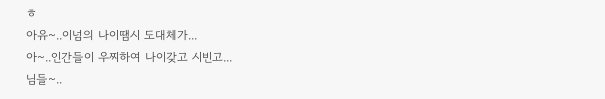ㅎ
아유~..이넘의 나이땜시 도대체가...
아~..인간들이 우찌하여 나이갖고 시빈고...
님들~..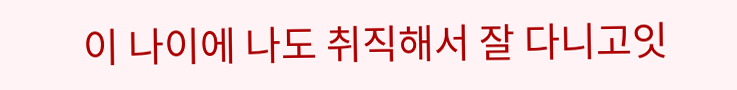이 나이에 나도 취직해서 잘 다니고잇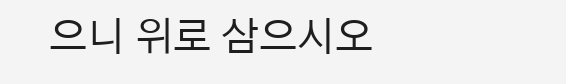으니 위로 삼으시오